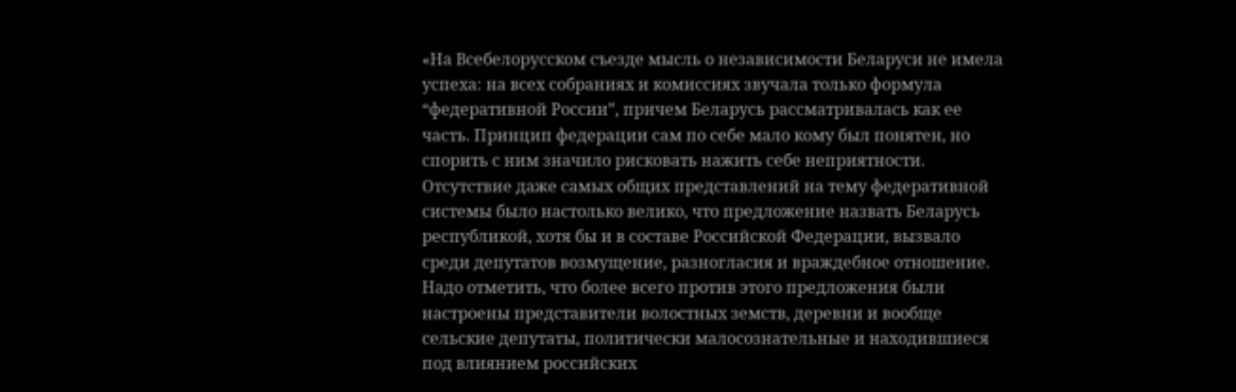«На Всебелорусском съезде мысль о независимости Беларуси не имела успеха: на всех собраниях и комиссиях звучала только формула “федеративной России”, причем Беларусь рассматривалась как ее часть. Принцип федерации сам по себе мало кому был понятен, но спорить с ним значило рисковать нажить себе неприятности. Отсутствие даже самых общих представлений на тему федеративной системы было настолько велико, что предложение назвать Беларусь республикой, хотя бы и в составе Российской Федерации, вызвало среди депутатов возмущение, разногласия и враждебное отношение. Надо отметить, что более всего против этого предложения были настроены представители волостных земств, деревни и вообще сельские депутаты, политически малосознательные и находившиеся под влиянием российских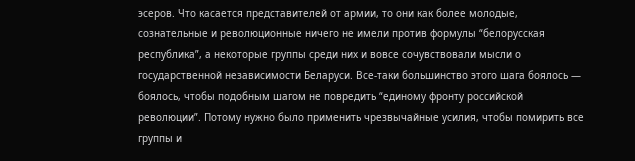эсеров. Что касается представителей от армии, то они как более молодые, сознательные и революционные ничего не имели против формулы “белорусская республика”, а некоторые группы среди них и вовсе сочувствовали мысли о государственной независимости Беларуси. Все-таки большинство этого шага боялось — боялось, чтобы подобным шагом не повредить “единому фронту российской революции”. Потому нужно было применить чрезвычайные усилия, чтобы помирить все группы и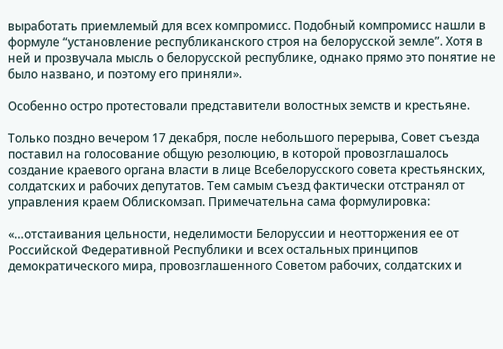выработать приемлемый для всех компромисс. Подобный компромисс нашли в формуле “установление республиканского строя на белорусской земле”. Хотя в ней и прозвучала мысль о белорусской республике, однако прямо это понятие не было названо, и поэтому его приняли».

Особенно остро протестовали представители волостных земств и крестьяне.

Только поздно вечером 17 декабря, после небольшого перерыва, Совет съезда поставил на голосование общую резолюцию, в которой провозглашалось создание краевого органа власти в лице Всебелорусского совета крестьянских, солдатских и рабочих депутатов. Тем самым съезд фактически отстранял от управления краем Облискомзап. Примечательна сама формулировка:

«…отстаивания цельности, неделимости Белоруссии и неотторжения ее от Российской Федеративной Республики и всех остальных принципов демократического мира, провозглашенного Советом рабочих, солдатских и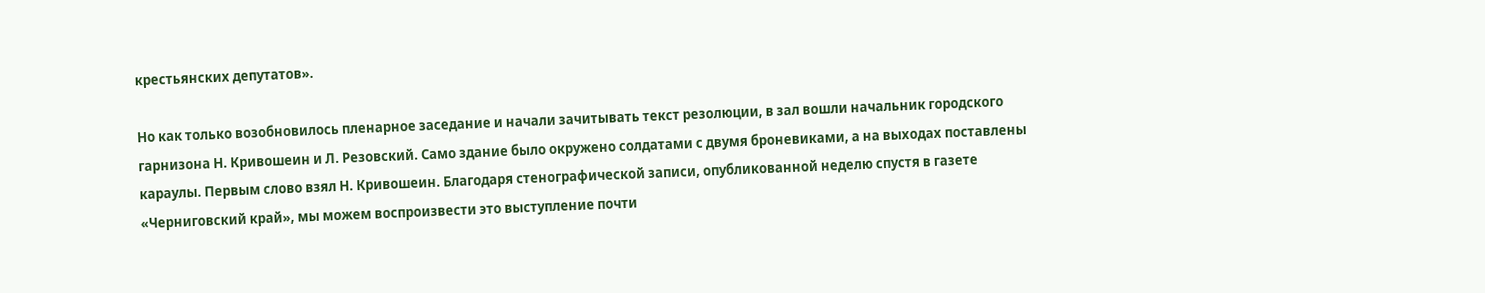крестьянских депутатов».

Но как только возобновилось пленарное заседание и начали зачитывать текст резолюции, в зал вошли начальник городского гарнизона Н. Кривошеин и Л. Резовский. Само здание было окружено солдатами с двумя броневиками, а на выходах поставлены караулы. Первым слово взял Н. Кривошеин. Благодаря стенографической записи, опубликованной неделю спустя в газете «Черниговский край», мы можем воспроизвести это выступление почти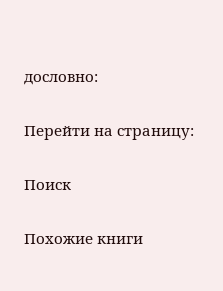дословно:

Перейти на страницу:

Поиск

Похожие книги